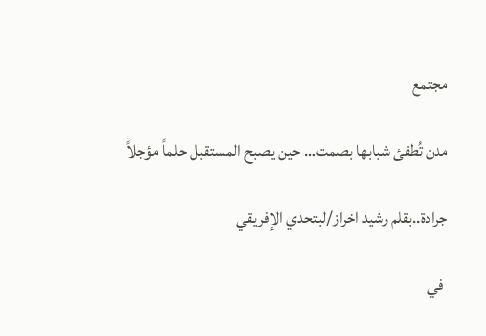مجتمع

مدن تُطفئ شبابها بصمت… حين يصبح المستقبل حلماً مؤجلاً

جرادة..بقلم رشيد اخراز/لبتحدي الإفريقي

 في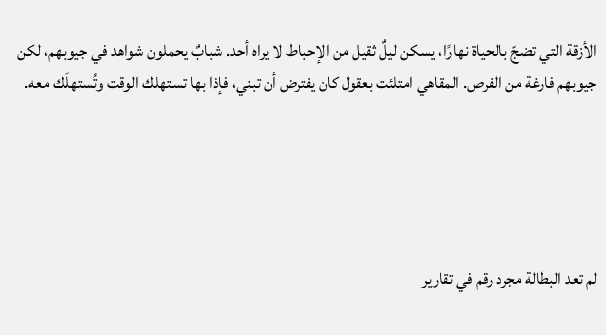الأزقة التي تضجّ بالحياة نهارًا، يسكن ليلٌ ثقيل من الإحباط لا يراه أحد. شبابٌ يحملون شواهد في جيوبهم، لكن جيوبهم فارغة من الفرص. المقاهي امتلئت بعقول كان يفترض أن تبني، فإذا بها تستهلك الوقت وتُستهلَك معه.





لم تعد البطالة مجرد رقم في تقارير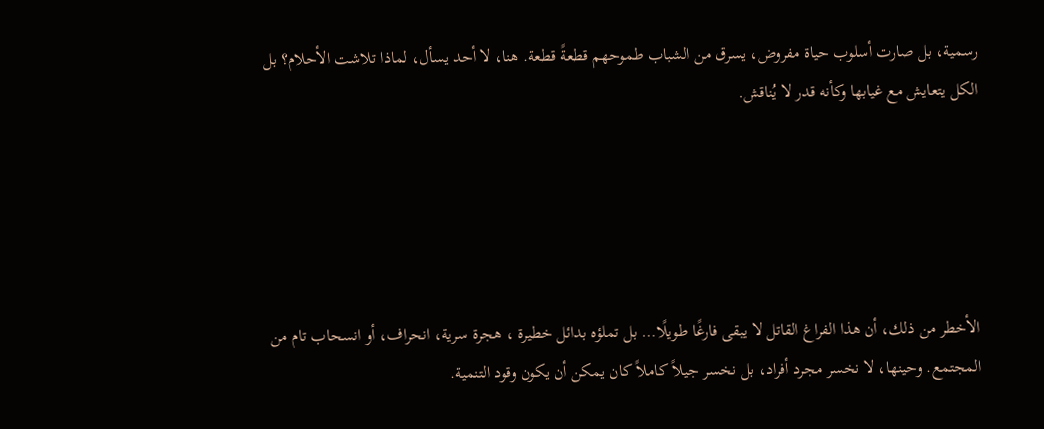رسمية، بل صارت أسلوب حياة مفروض، يسرق من الشباب طموحهم قطعةً قطعة. هنا، لا أحد يسأل، لماذا تلاشت الأحلام؟ بل الكل يتعايش مع غيابها وكأنه قدر لا يُناقش.





الأخطر من ذلك، أن هذا الفراغ القاتل لا يبقى فارغًا طويلًا… بل تملؤه بدائل خطيرة ، هجرة سرية، انحراف، أو انسحاب تام من المجتمع. وحينها، لا نخسر مجرد أفراد، بل نخسر جيلاً كاملاً كان يمكن أن يكون وقود التنمية.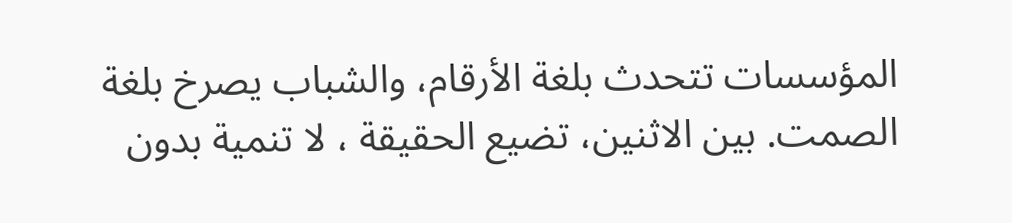المؤسسات تتحدث بلغة الأرقام، والشباب يصرخ بلغة الصمت. بين الاثنين، تضيع الحقيقة ، لا تنمية بدون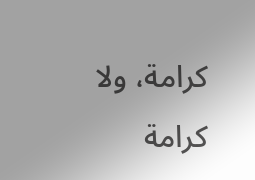كرامة، ولا كرامة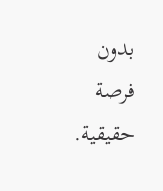بدون فرصة حقيقية.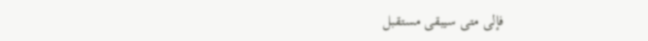فإلى متى سيبقى مستقبل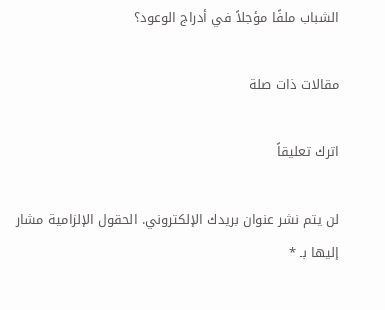الشباب ملفًا مؤجلاً في أدراج الوعود؟

مقالات ذات صلة

اترك تعليقاً

لن يتم نشر عنوان بريدك الإلكتروني. الحقول الإلزامية مشار إليها بـ *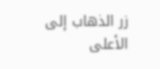زر الذهاب إلى الأعلى